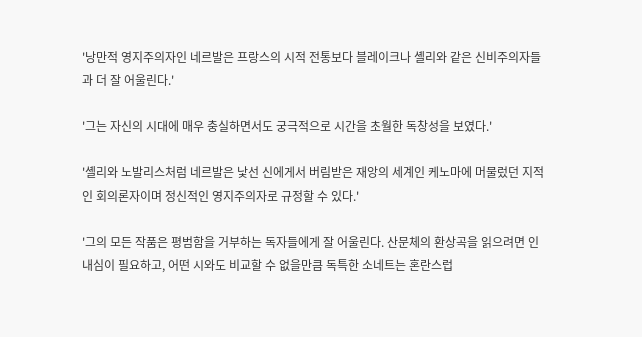'낭만적 영지주의자인 네르발은 프랑스의 시적 전통보다 블레이크나 셸리와 같은 신비주의자들과 더 잘 어울린다.'

'그는 자신의 시대에 매우 충실하면서도 궁극적으로 시간을 초월한 독창성을 보였다.'

'셸리와 노발리스처럼 네르발은 낯선 신에게서 버림받은 재앙의 세계인 케노마에 머물렀던 지적인 회의론자이며 정신적인 영지주의자로 규정할 수 있다.'

'그의 모든 작품은 평범함을 거부하는 독자들에게 잘 어울린다. 산문체의 환상곡을 읽으려면 인내심이 필요하고, 어떤 시와도 비교할 수 없을만큼 독특한 소네트는 혼란스럽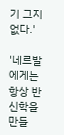기 그지없다.'

'네르발에게는 항상 반신학을 만들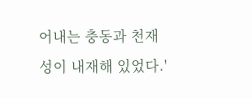어내는 충동과 천재성이 내재해 있었다.'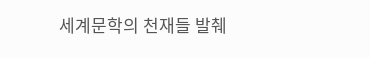세계문학의 천재들 발췌